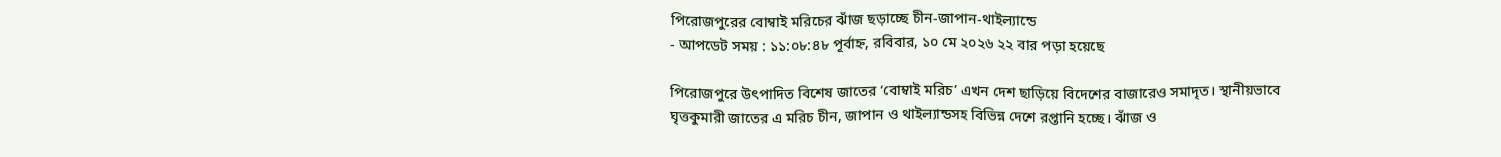পিরোজপুরের বোম্বাই মরিচের ঝাঁজ ছড়াচ্ছে চীন-জাপান-থাইল্যান্ডে
- আপডেট সময় : ১১:০৮:৪৮ পূর্বাহ্ন, রবিবার, ১০ মে ২০২৬ ২২ বার পড়া হয়েছে

পিরোজপুরে উৎপাদিত বিশেষ জাতের ‘বোম্বাই মরিচ’ এখন দেশ ছাড়িয়ে বিদেশের বাজারেও সমাদৃত। স্থানীয়ভাবে ঘৃত্তকুমারী জাতের এ মরিচ চীন, জাপান ও থাইল্যান্ডসহ বিভিন্ন দেশে রপ্তানি হচ্ছে। ঝাঁজ ও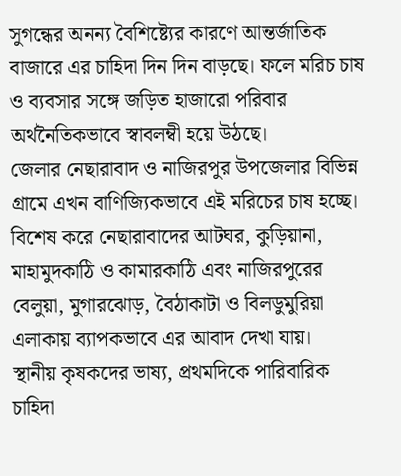সুগন্ধের অনন্য বৈশিষ্ট্যের কারণে আন্তর্জাতিক বাজারে এর চাহিদা দিন দিন বাড়ছে। ফলে মরিচ চাষ ও ব্যবসার সঙ্গে জড়িত হাজারো পরিবার অর্থনৈতিকভাবে স্বাবলম্বী হয়ে উঠছে।
জেলার নেছারাবাদ ও নাজিরপুর উপজেলার বিভিন্ন গ্রামে এখন বাণিজ্যিকভাবে এই মরিচের চাষ হচ্ছে। বিশেষ করে নেছারাবাদের আটঘর, কুড়িয়ানা, মাহামুদকাঠি ও কামারকাঠি এবং নাজিরপুরের বেলুয়া, মুগারঝোড়, বৈঠাকাটা ও বিলডুমুরিয়া এলাকায় ব্যাপকভাবে এর আবাদ দেখা যায়।
স্থানীয় কৃষকদের ভাষ্য, প্রথমদিকে পারিবারিক চাহিদা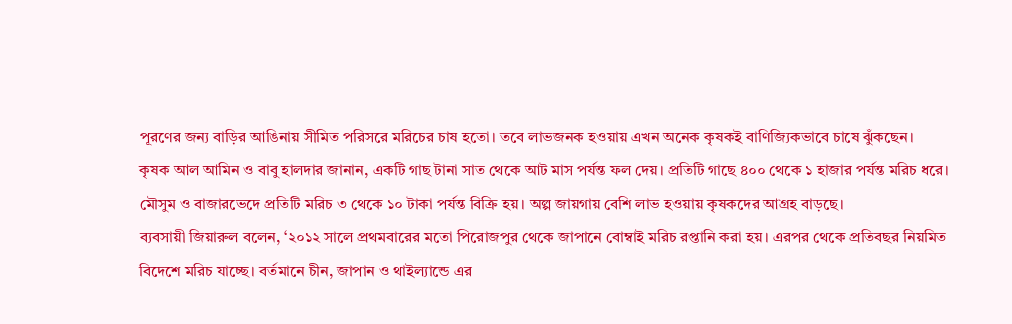পূরণের জন্য বাড়ির আঙিনায় সীমিত পরিসরে মরিচের চাষ হতো। তবে লাভজনক হওয়ায় এখন অনেক কৃষকই বাণিজ্যিকভাবে চাষে ঝুঁকছেন।
কৃষক আল আমিন ও বাবু হালদার জানান, একটি গাছ টানা সাত থেকে আট মাস পর্যন্ত ফল দেয়। প্রতিটি গাছে ৪০০ থেকে ১ হাজার পর্যন্ত মরিচ ধরে। মৌসুম ও বাজারভেদে প্রতিটি মরিচ ৩ থেকে ১০ টাকা পর্যন্ত বিক্রি হয়। অল্প জায়গায় বেশি লাভ হওয়ায় কৃষকদের আগ্রহ বাড়ছে।
ব্যবসায়ী জিয়ারুল বলেন, ‘২০১২ সালে প্রথমবারের মতো পিরোজপুর থেকে জাপানে বোম্বাই মরিচ রপ্তানি করা হয়। এরপর থেকে প্রতিবছর নিয়মিত বিদেশে মরিচ যাচ্ছে। বর্তমানে চীন, জাপান ও থাইল্যান্ডে এর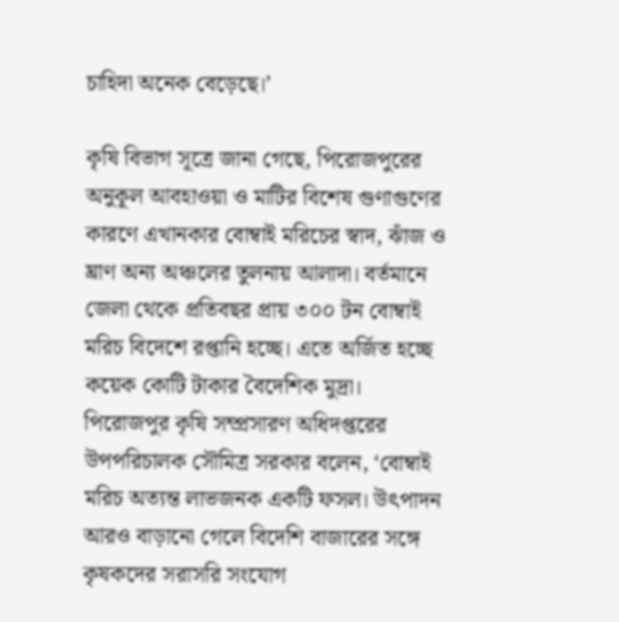চাহিদা অনেক বেড়েছে।’

কৃষি বিভাগ সূত্রে জানা গেছে, পিরোজপুরের অনুকূল আবহাওয়া ও মাটির বিশেষ গুণাগুণের কারণে এখানকার বোম্বাই মরিচের স্বাদ, ঝাঁজ ও ঘ্রাণ অন্য অঞ্চলের তুলনায় আলাদা। বর্তমানে জেলা থেকে প্রতিবছর প্রায় ৩০০ টন বোম্বাই মরিচ বিদেশে রপ্তানি হচ্ছে। এতে অর্জিত হচ্ছে কয়েক কোটি টাকার বৈদেশিক মুদ্রা।
পিরোজপুর কৃষি সম্প্রসারণ অধিদপ্তরের উপপরিচালক সৌমিত্র সরকার বলেন, ‘বোম্বাই মরিচ অত্যন্ত লাভজনক একটি ফসল। উৎপাদন আরও বাড়ানো গেলে বিদেশি বাজারের সঙ্গে কৃষকদের সরাসরি সংযোগ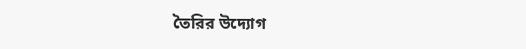তৈরির উদ্যোগ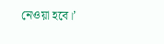নেওয়া হবে।’